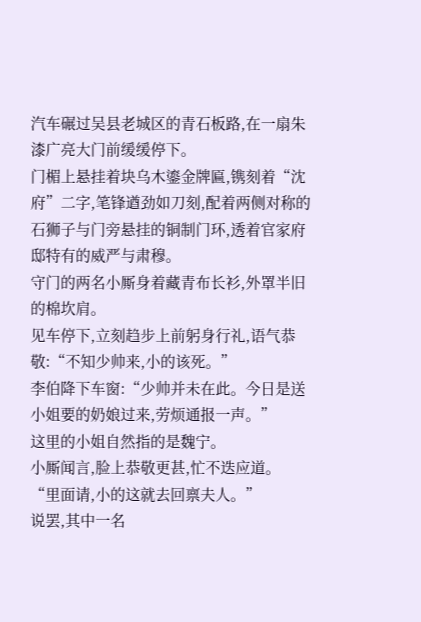汽车碾过吴县老城区的青石板路,在一扇朱漆广亮大门前缓缓停下。
门楣上悬挂着块乌木鎏金牌匾,镌刻着“沈府”二字,笔锋遒劲如刀刻,配着两侧对称的石狮子与门旁悬挂的铜制门环,透着官家府邸特有的威严与肃穆。
守门的两名小厮身着藏青布长衫,外罩半旧的棉坎肩。
见车停下,立刻趋步上前躬身行礼,语气恭敬:“不知少帅来,小的该死。”
李伯降下车窗:“少帅并未在此。今日是送小姐要的奶娘过来,劳烦通报一声。”
这里的小姐自然指的是魏宁。
小厮闻言,脸上恭敬更甚,忙不迭应道。
“里面请,小的这就去回禀夫人。”
说罢,其中一名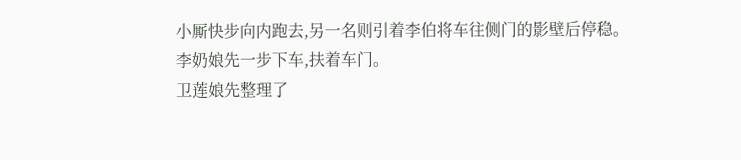小厮快步向内跑去,另一名则引着李伯将车往侧门的影壁后停稳。
李奶娘先一步下车,扶着车门。
卫莲娘先整理了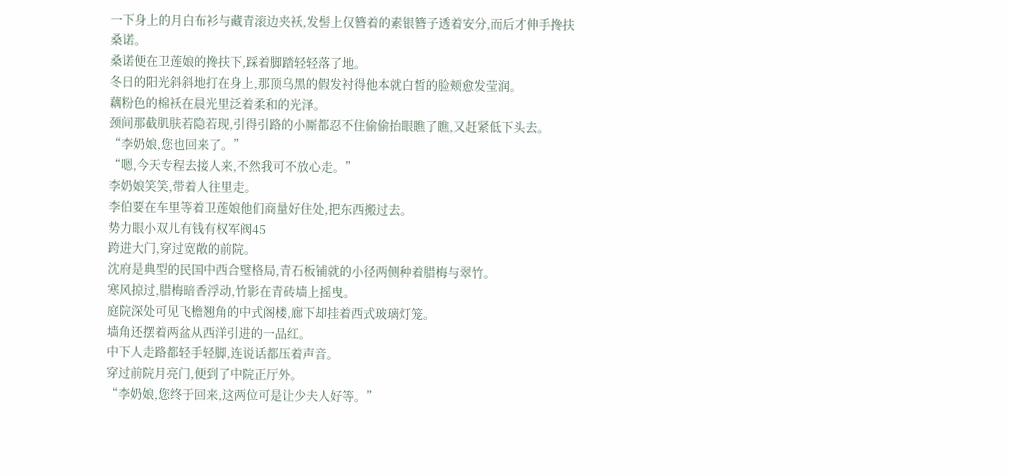一下身上的月白布衫与藏青滚边夹袄,发髻上仅簪着的素银簪子透着安分,而后才伸手搀扶桑诺。
桑诺便在卫莲娘的搀扶下,踩着脚踏轻轻落了地。
冬日的阳光斜斜地打在身上,那顶乌黑的假发衬得他本就白皙的脸颊愈发莹润。
藕粉色的棉袄在晨光里泛着柔和的光泽。
颈间那截肌肤若隐若现,引得引路的小厮都忍不住偷偷抬眼瞧了瞧,又赶紧低下头去。
“李奶娘,您也回来了。”
“嗯,今天专程去接人来,不然我可不放心走。”
李奶娘笑笑,带着人往里走。
李伯要在车里等着卫莲娘他们商量好住处,把东西搬过去。
势力眼小双儿有钱有权军阀45
跨进大门,穿过宽敞的前院。
沈府是典型的民国中西合璧格局,青石板铺就的小径两侧种着腊梅与翠竹。
寒风掠过,腊梅暗香浮动,竹影在青砖墙上摇曳。
庭院深处可见飞檐翘角的中式阁楼,廊下却挂着西式玻璃灯笼。
墙角还摆着两盆从西洋引进的一品红。
中下人走路都轻手轻脚,连说话都压着声音。
穿过前院月亮门,便到了中院正厅外。
“李奶娘,您终于回来,这两位可是让少夫人好等。”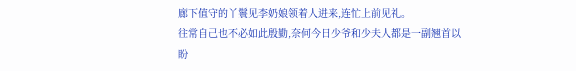廊下值守的丫鬟见李奶娘领着人进来,连忙上前见礼。
往常自己也不必如此殷勤,奈何今日少爷和少夫人都是一副翘首以盼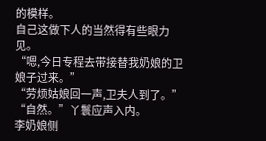的模样。
自己这做下人的当然得有些眼力见。
“嗯,今日专程去带接替我奶娘的卫娘子过来。”
“劳烦姑娘回一声,卫夫人到了。”
“自然。”丫鬟应声入内。
李奶娘侧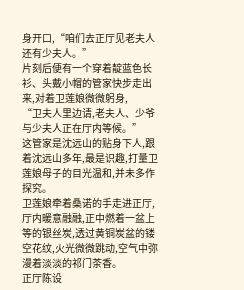身开口,“咱们去正厅见老夫人还有少夫人。”
片刻后便有一个穿着靛蓝色长衫、头戴小帽的管家快步走出来,对着卫莲娘微微躬身,
“卫夫人里边请,老夫人、少爷与少夫人正在厅内等候。”
这管家是沈远山的贴身下人,跟着沈远山多年,最是识趣,打量卫莲娘母子的目光温和,并未多作探究。
卫莲娘牵着桑诺的手走进正厅,厅内暖意融融,正中燃着一盆上等的银丝炭,透过黄铜炭盆的镂空花纹,火光微微跳动,空气中弥漫着淡淡的祁门茶香。
正厅陈设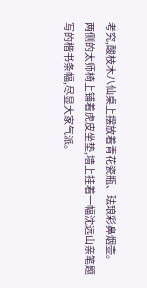考究,酸枝木八仙桌上摆放着青花瓷瓶、珐琅彩鼻烟壶。
两侧的太师椅上铺着虎皮坐垫,墙上挂着一幅沈远山亲笔题写的楷书条幅,尽显大家气派。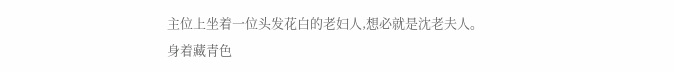主位上坐着一位头发花白的老妇人,想必就是沈老夫人。
身着藏青色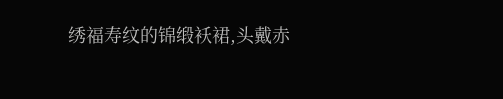绣福寿纹的锦缎袄裙,头戴赤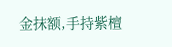金抹额,手持紫檀